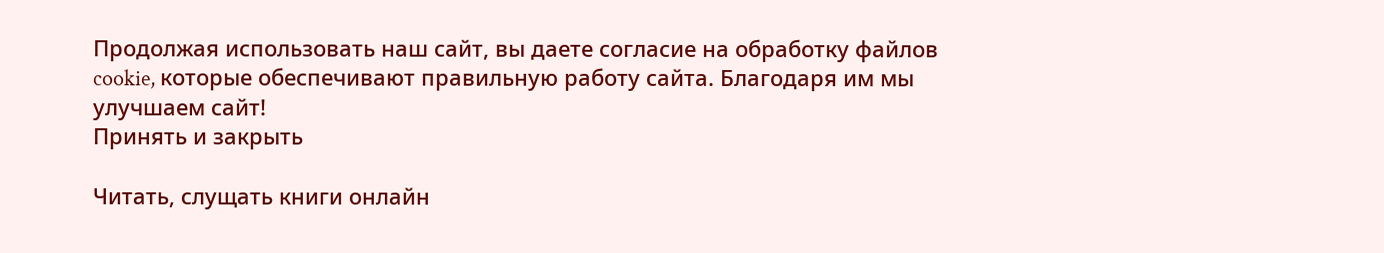Продолжая использовать наш сайт, вы даете согласие на обработку файлов cookie, которые обеспечивают правильную работу сайта. Благодаря им мы улучшаем сайт!
Принять и закрыть

Читать, слущать книги онлайн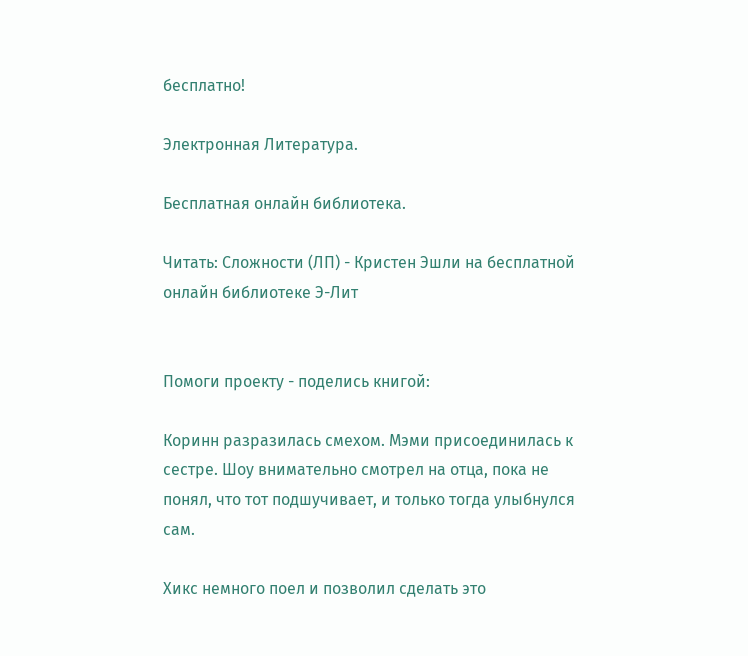бесплатно!

Электронная Литература.

Бесплатная онлайн библиотека.

Читать: Сложности (ЛП) - Кристен Эшли на бесплатной онлайн библиотеке Э-Лит


Помоги проекту - поделись книгой:

Коринн разразилась смехом. Мэми присоединилась к сестре. Шоу внимательно смотрел на отца, пока не понял, что тот подшучивает, и только тогда улыбнулся сам.

Хикс немного поел и позволил сделать это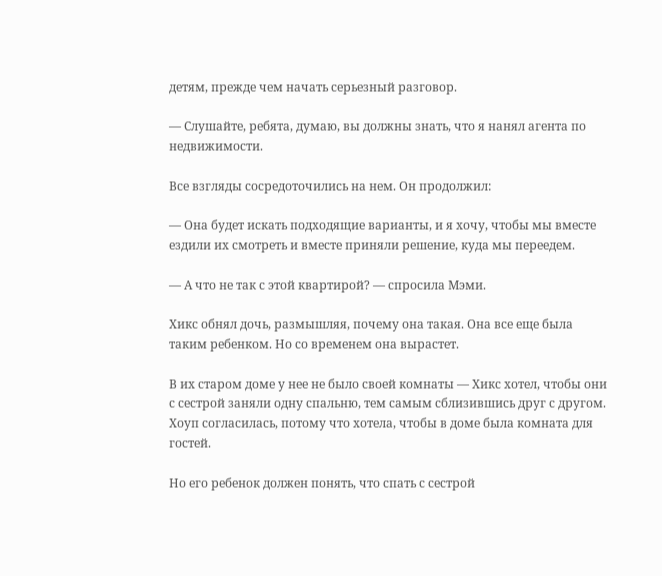детям, прежде чем начать серьезный разговор.

— Слушайте, ребята, думаю, вы должны знать, что я нанял агента по недвижимости.

Все взгляды сосредоточились на нем. Он продолжил:

— Она будет искать подходящие варианты, и я хочу, чтобы мы вместе ездили их смотреть и вместе приняли решение, куда мы переедем.

— А что не так с этой квартирой? — спросила Мэми.

Хикс обнял дочь, размышляя, почему она такая. Она все еще была таким ребенком. Но со временем она вырастет.

В их старом доме у нее не было своей комнаты — Хикс хотел, чтобы они с сестрой заняли одну спальню, тем самым сблизившись друг с другом. Хоуп согласилась, потому что хотела, чтобы в доме была комната для гостей.

Но его ребенок должен понять, что спать с сестрой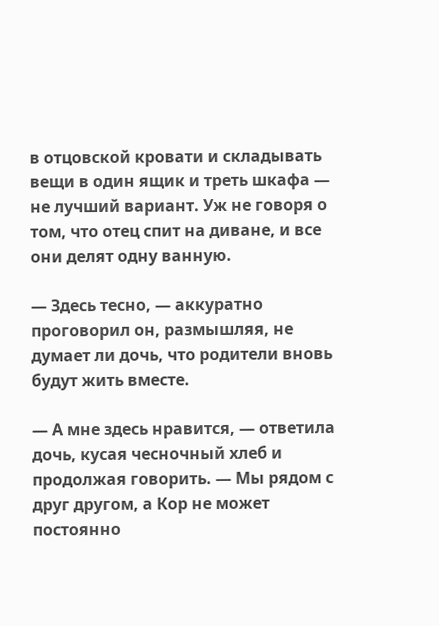в отцовской кровати и складывать вещи в один ящик и треть шкафа — не лучший вариант. Уж не говоря о том, что отец спит на диване, и все они делят одну ванную.

— Здесь тесно, — аккуратно проговорил он, размышляя, не думает ли дочь, что родители вновь будут жить вместе.

— А мне здесь нравится, — ответила дочь, кусая чесночный хлеб и продолжая говорить. — Мы рядом с друг другом, а Кор не может постоянно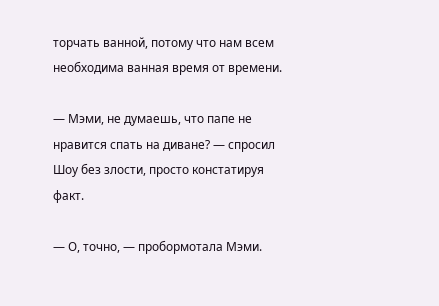торчать ванной, потому что нам всем необходима ванная время от времени.

— Мэми, не думаешь, что папе не нравится спать на диване? — спросил Шоу без злости, просто констатируя факт.

— О, точно, — пробормотала Мэми.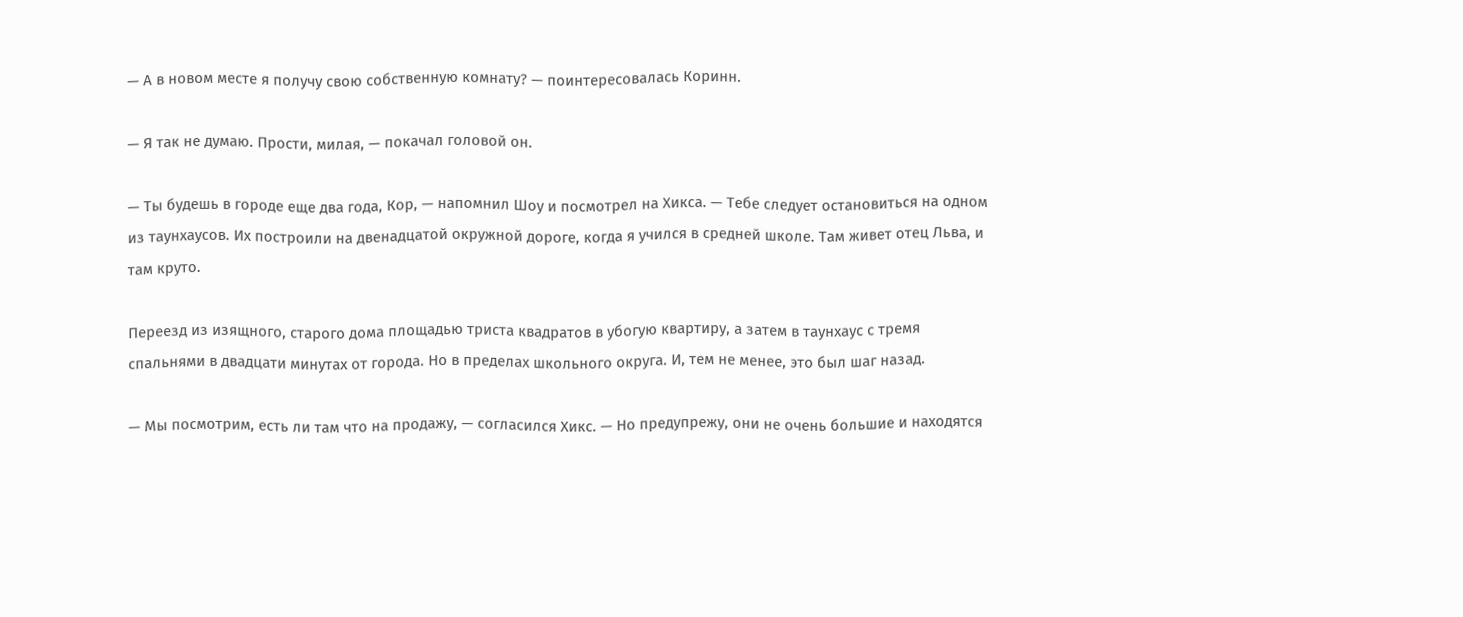— А в новом месте я получу свою собственную комнату? — поинтересовалась Коринн.

— Я так не думаю. Прости, милая, — покачал головой он.

— Ты будешь в городе еще два года, Кор, — напомнил Шоу и посмотрел на Хикса. — Тебе следует остановиться на одном из таунхаусов. Их построили на двенадцатой окружной дороге, когда я учился в средней школе. Там живет отец Льва, и там круто.

Переезд из изящного, старого дома площадью триста квадратов в убогую квартиру, а затем в таунхаус с тремя спальнями в двадцати минутах от города. Но в пределах школьного округа. И, тем не менее, это был шаг назад.

— Мы посмотрим, есть ли там что на продажу, — согласился Хикс. — Но предупрежу, они не очень большие и находятся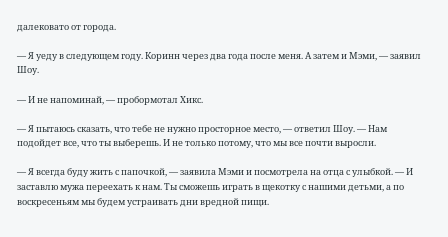далековато от города.

— Я уеду в следующем году. Коринн через два года после меня. А затем и Мэми, — заявил Шоу.

— И не напоминай, — пробормотал Хикс.

— Я пытаюсь сказать, что тебе не нужно просторное место, — ответил Шоу. — Нам подойдет все, что ты выберешь. И не только потому, что мы все почти выросли.

— Я всегда буду жить с папочкой, — заявила Мэми и посмотрела на отца с улыбкой. — И заставлю мужа переехать к нам. Ты сможешь играть в щекотку с нашими детьми, а по воскресеньям мы будем устраивать дни вредной пищи.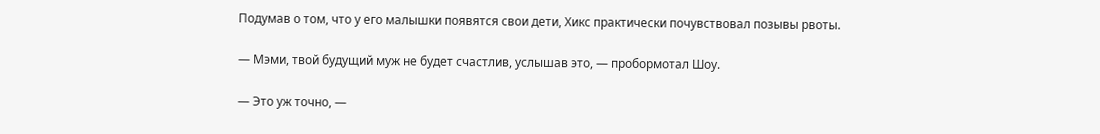Подумав о том, что у его малышки появятся свои дети, Хикс практически почувствовал позывы рвоты.

— Мэми, твой будущий муж не будет счастлив, услышав это, — пробормотал Шоу.

— Это уж точно, —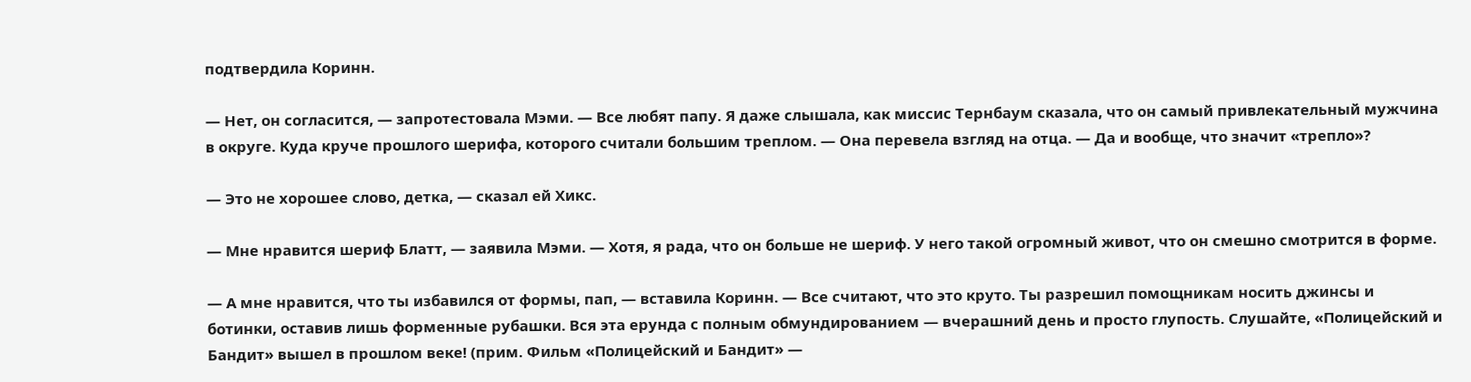подтвердила Коринн.

— Нет, он согласится, — запротестовала Мэми. — Все любят папу. Я даже слышала, как миссис Тернбаум сказала, что он самый привлекательный мужчина в округе. Куда круче прошлого шерифа, которого считали большим треплом. — Она перевела взгляд на отца. — Да и вообще, что значит «трепло»?

— Это не хорошее слово, детка, — сказал ей Хикс.

— Мне нравится шериф Блатт, — заявила Мэми. — Хотя, я рада, что он больше не шериф. У него такой огромный живот, что он смешно смотрится в форме.

— А мне нравится, что ты избавился от формы, пап, — вставила Коринн. — Все считают, что это круто. Ты разрешил помощникам носить джинсы и ботинки, оставив лишь форменные рубашки. Вся эта ерунда с полным обмундированием — вчерашний день и просто глупость. Слушайте, «Полицейский и Бандит» вышел в прошлом веке! (прим. Фильм «Полицейский и Бандит» —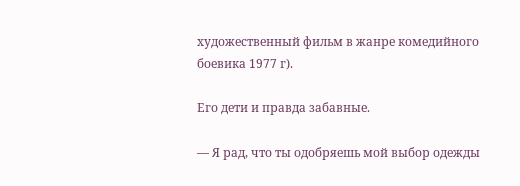художественный фильм в жанре комедийного боевика 1977 г).

Его дети и правда забавные.

— Я рад, что ты одобряешь мой выбор одежды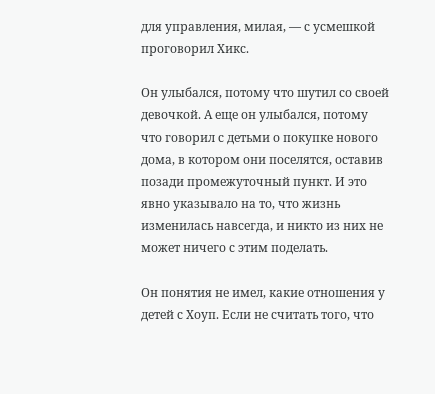для управления, милая, — с усмешкой проговорил Хикс.

Он улыбался, потому что шутил со своей девочкой. А еще он улыбался, потому что говорил с детьми о покупке нового дома, в котором они поселятся, оставив позади промежуточный пункт. И это явно указывало на то, что жизнь изменилась навсегда, и никто из них не может ничего с этим поделать.

Он понятия не имел, какие отношения у детей с Хоуп. Если не считать того, что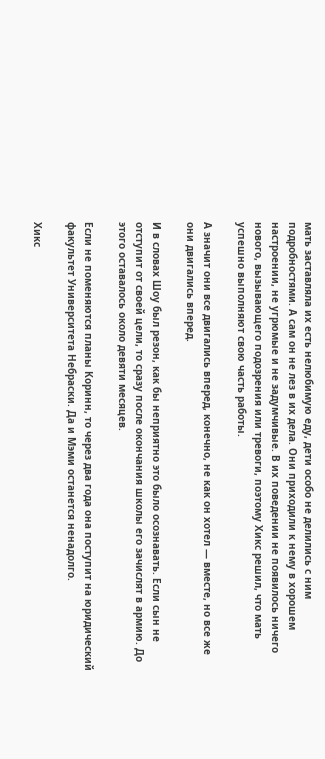мать заставляла их есть нелюбимую еду, дети особо не делились с ним подробностями. А сам он не лез в их дела. Они приходили к нему в хорошем настроении, не угрюмые и не задумчивые. В их поведении не появилось ничего нового, вызывающего подозрения или тревоги, поэтому Хикс решил, что мать успешно выполняют свою часть работы.

А значит они все двигались вперед, конечно, не как он хотел — вместе, но все же они двигались вперед.

И в словах Шоу был резон, как бы неприятно это было осознавать. Если сын не отступит от своей цели, то сразу после окончания школы его зачислят в армию. До этого оставалось около девяти месяцев.

Если не поменяются планы Коринн, то через два года она поступит на юридический факультет Университета Небраски. Да и Мэми останется ненадолго.

Хикс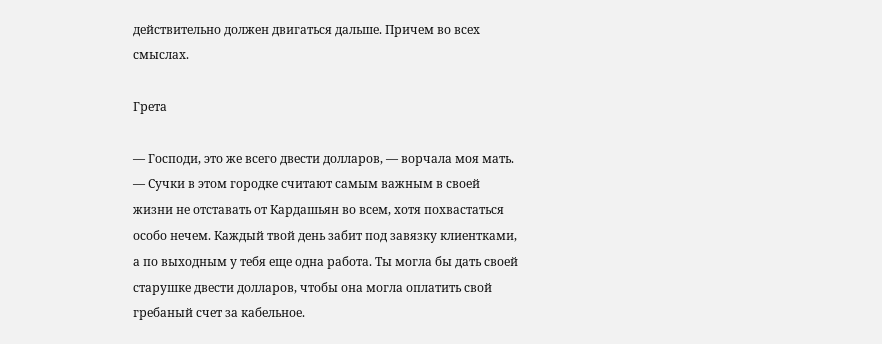действительно должен двигаться дальше. Причем во всех смыслах.

Грета

— Господи, это же всего двести долларов, — ворчала моя мать. — Сучки в этом городке считают самым важным в своей жизни не отставать от Кардашьян во всем, хотя похвастаться особо нечем. Каждый твой день забит под завязку клиентками, а по выходным у тебя еще одна работа. Ты могла бы дать своей старушке двести долларов, чтобы она могла оплатить свой гребаный счет за кабельное.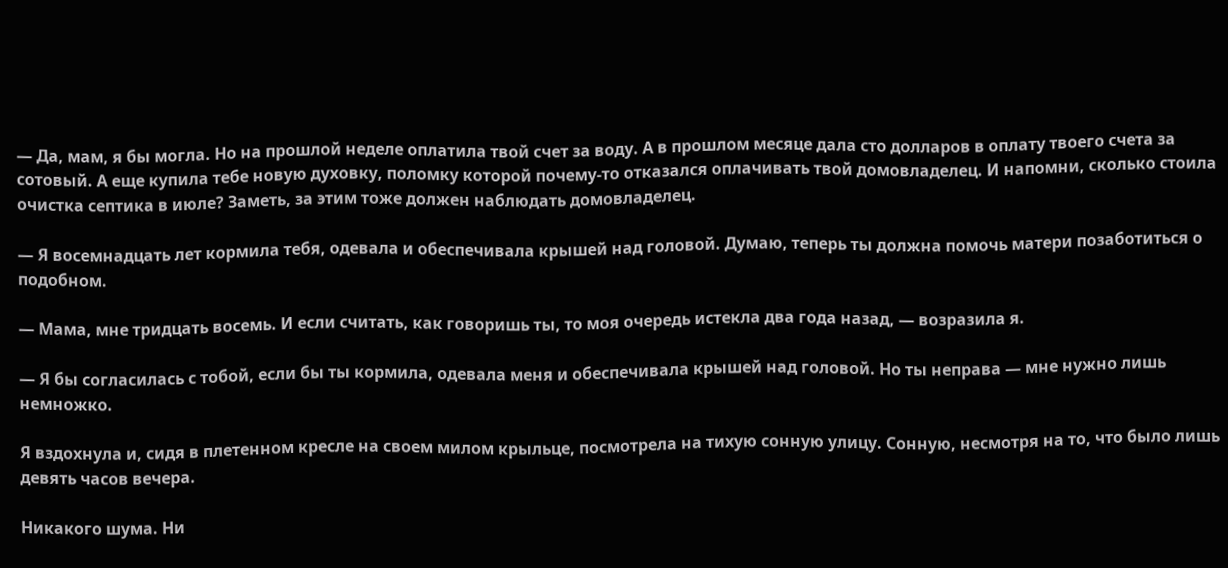— Да, мам, я бы могла. Но на прошлой неделе оплатила твой счет за воду. А в прошлом месяце дала сто долларов в оплату твоего счета за сотовый. А еще купила тебе новую духовку, поломку которой почему-то отказался оплачивать твой домовладелец. И напомни, сколько стоила очистка септика в июле? Заметь, за этим тоже должен наблюдать домовладелец.

— Я восемнадцать лет кормила тебя, одевала и обеспечивала крышей над головой. Думаю, теперь ты должна помочь матери позаботиться о подобном.

— Мама, мне тридцать восемь. И если считать, как говоришь ты, то моя очередь истекла два года назад, — возразила я.

— Я бы согласилась с тобой, если бы ты кормила, одевала меня и обеспечивала крышей над головой. Но ты неправа — мне нужно лишь немножко.

Я вздохнула и, сидя в плетенном кресле на своем милом крыльце, посмотрела на тихую сонную улицу. Сонную, несмотря на то, что было лишь девять часов вечера.

Никакого шума. Ни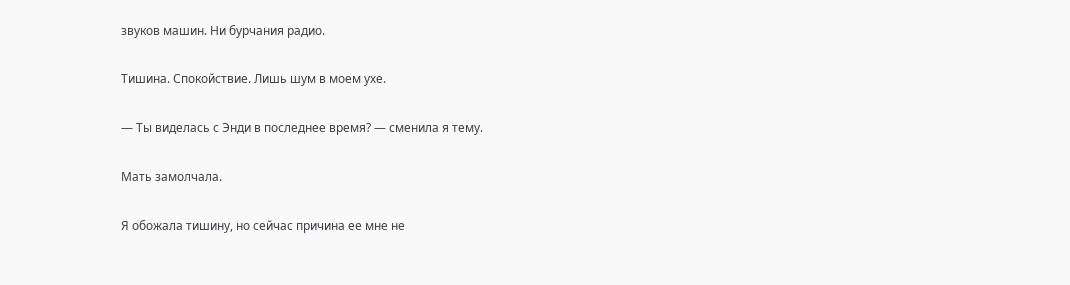звуков машин. Ни бурчания радио.

Тишина. Спокойствие. Лишь шум в моем ухе.

— Ты виделась с Энди в последнее время? — сменила я тему.

Мать замолчала.

Я обожала тишину, но сейчас причина ее мне не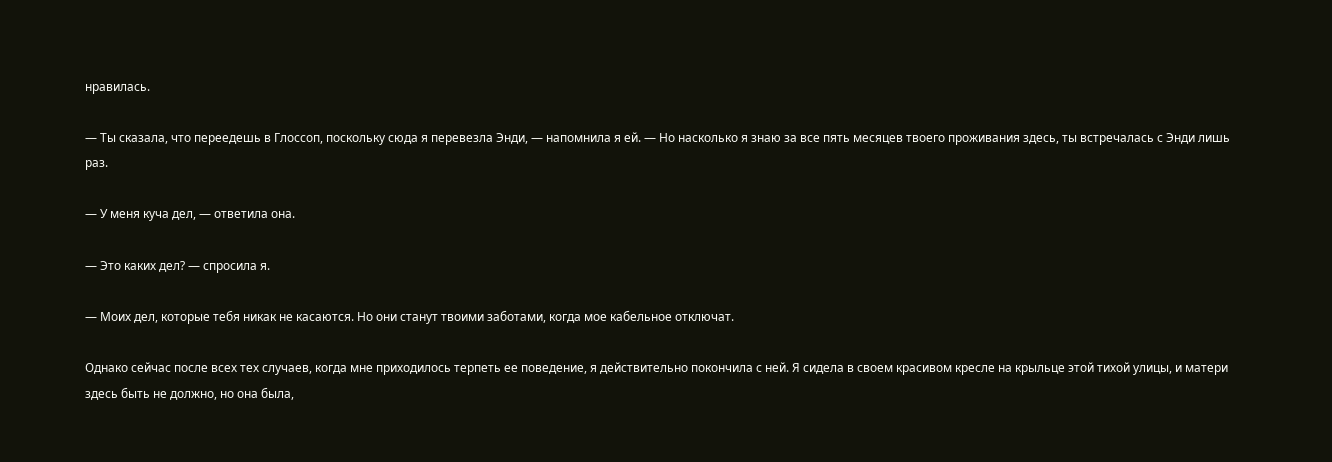нравилась.

— Ты сказала, что переедешь в Глоссоп, поскольку сюда я перевезла Энди, — напомнила я ей. — Но насколько я знаю за все пять месяцев твоего проживания здесь, ты встречалась с Энди лишь раз.

— У меня куча дел, — ответила она.

— Это каких дел? — спросила я.

— Моих дел, которые тебя никак не касаются. Но они станут твоими заботами, когда мое кабельное отключат.

Однако сейчас после всех тех случаев, когда мне приходилось терпеть ее поведение, я действительно покончила с ней. Я сидела в своем красивом кресле на крыльце этой тихой улицы, и матери здесь быть не должно, но она была,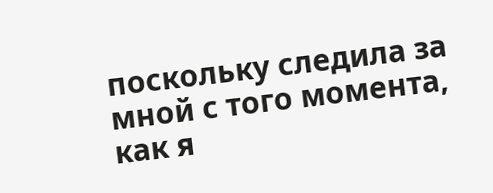поскольку следила за мной с того момента, как я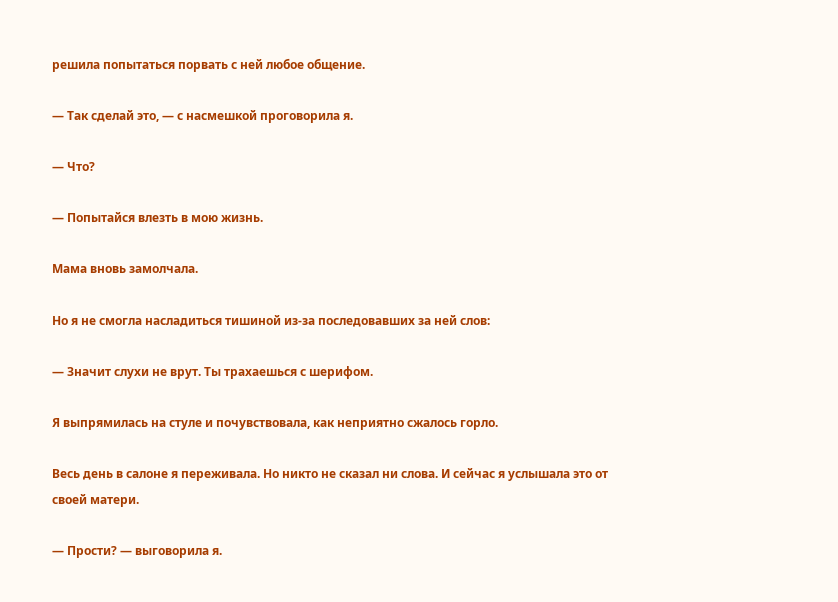решила попытаться порвать с ней любое общение.

— Так сделай это, — с насмешкой проговорила я.

— Что?

— Попытайся влезть в мою жизнь.

Мама вновь замолчала.

Но я не смогла насладиться тишиной из-за последовавших за ней слов:

— Значит слухи не врут. Ты трахаешься с шерифом.

Я выпрямилась на стуле и почувствовала, как неприятно сжалось горло.

Весь день в салоне я переживала. Но никто не сказал ни слова. И сейчас я услышала это от своей матери.

— Прости? — выговорила я.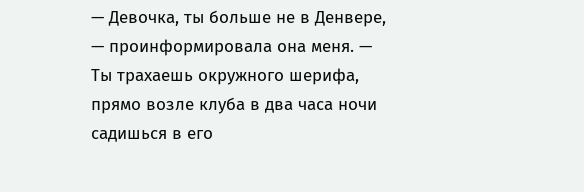— Девочка, ты больше не в Денвере, — проинформировала она меня. — Ты трахаешь окружного шерифа, прямо возле клуба в два часа ночи садишься в его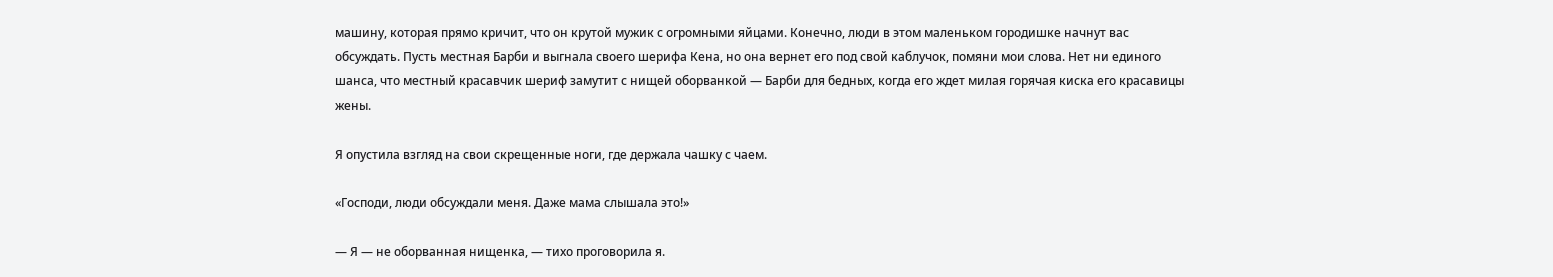машину, которая прямо кричит, что он крутой мужик с огромными яйцами. Конечно, люди в этом маленьком городишке начнут вас обсуждать. Пусть местная Барби и выгнала своего шерифа Кена, но она вернет его под свой каблучок, помяни мои слова. Нет ни единого шанса, что местный красавчик шериф замутит с нищей оборванкой — Барби для бедных, когда его ждет милая горячая киска его красавицы жены.

Я опустила взгляд на свои скрещенные ноги, где держала чашку с чаем.

«Господи, люди обсуждали меня. Даже мама слышала это!»

— Я — не оборванная нищенка, — тихо проговорила я.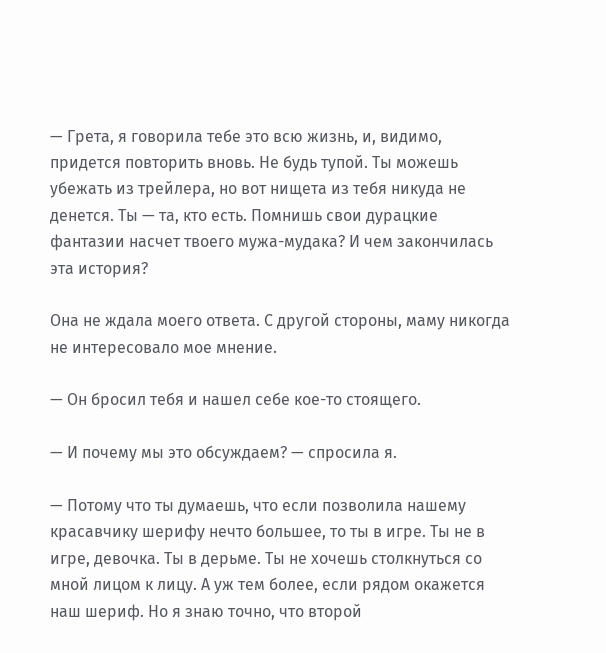— Грета, я говорила тебе это всю жизнь, и, видимо, придется повторить вновь. Не будь тупой. Ты можешь убежать из трейлера, но вот нищета из тебя никуда не денется. Ты — та, кто есть. Помнишь свои дурацкие фантазии насчет твоего мужа-мудака? И чем закончилась эта история?

Она не ждала моего ответа. С другой стороны, маму никогда не интересовало мое мнение.

— Он бросил тебя и нашел себе кое-то стоящего.

— И почему мы это обсуждаем? — спросила я.

— Потому что ты думаешь, что если позволила нашему красавчику шерифу нечто большее, то ты в игре. Ты не в игре, девочка. Ты в дерьме. Ты не хочешь столкнуться со мной лицом к лицу. А уж тем более, если рядом окажется наш шериф. Но я знаю точно, что второй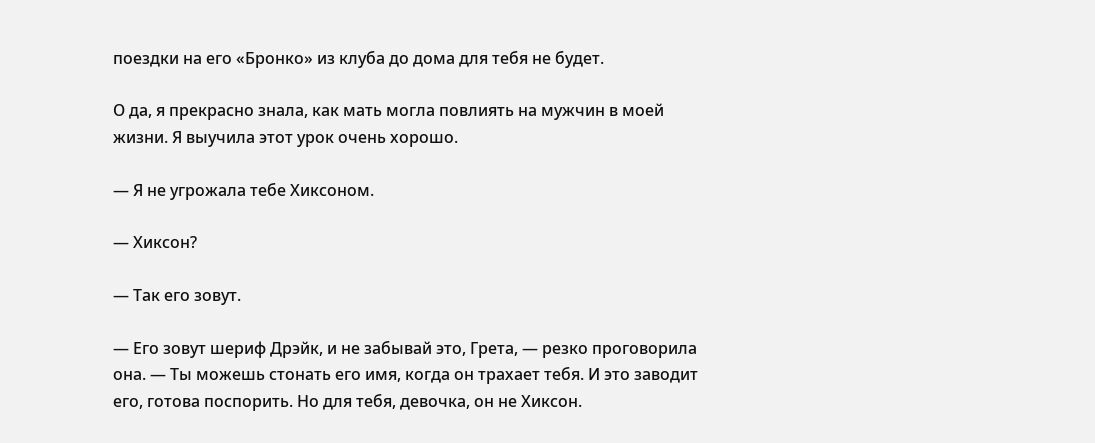поездки на его «Бронко» из клуба до дома для тебя не будет.

О да, я прекрасно знала, как мать могла повлиять на мужчин в моей жизни. Я выучила этот урок очень хорошо.

— Я не угрожала тебе Хиксоном.

— Хиксон?

— Так его зовут.

— Его зовут шериф Дрэйк, и не забывай это, Грета, — резко проговорила она. — Ты можешь стонать его имя, когда он трахает тебя. И это заводит его, готова поспорить. Но для тебя, девочка, он не Хиксон.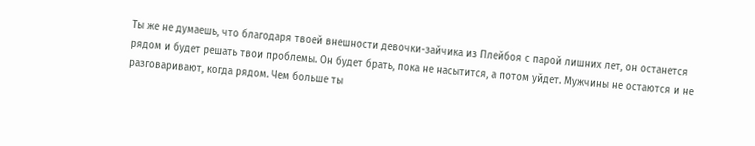Ты же не думаешь, что благодаря твоей внешности девочки-зайчика из Плейбоя с парой лишних лет, он останется рядом и будет решать твои проблемы. Он будет брать, пока не насытится, а потом уйдет. Мужчины не остаются и не разговаривают, когда рядом. Чем больше ты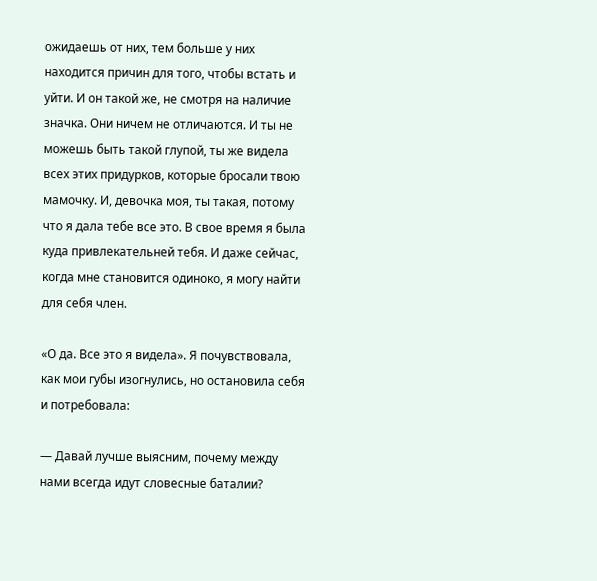ожидаешь от них, тем больше у них находится причин для того, чтобы встать и уйти. И он такой же, не смотря на наличие значка. Они ничем не отличаются. И ты не можешь быть такой глупой, ты же видела всех этих придурков, которые бросали твою мамочку. И, девочка моя, ты такая, потому что я дала тебе все это. В свое время я была куда привлекательней тебя. И даже сейчас, когда мне становится одиноко, я могу найти для себя член.

«О да. Все это я видела». Я почувствовала, как мои губы изогнулись, но остановила себя и потребовала:

— Давай лучше выясним, почему между нами всегда идут словесные баталии?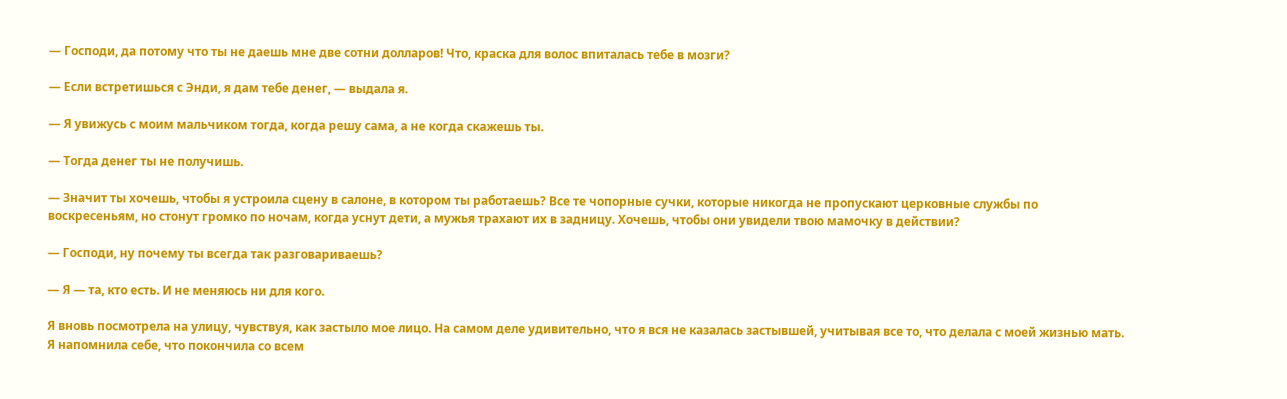— Господи, да потому что ты не даешь мне две сотни долларов! Что, краска для волос впиталась тебе в мозги?

— Если встретишься с Энди, я дам тебе денег, — выдала я.

— Я увижусь с моим мальчиком тогда, когда решу сама, а не когда скажешь ты.

— Тогда денег ты не получишь.

— Значит ты хочешь, чтобы я устроила сцену в салоне, в котором ты работаешь? Все те чопорные сучки, которые никогда не пропускают церковные службы по воскресеньям, но стонут громко по ночам, когда уснут дети, а мужья трахают их в задницу. Хочешь, чтобы они увидели твою мамочку в действии?

— Господи, ну почему ты всегда так разговариваешь?

— Я — та, кто есть. И не меняюсь ни для кого.

Я вновь посмотрела на улицу, чувствуя, как застыло мое лицо. На самом деле удивительно, что я вся не казалась застывшей, учитывая все то, что делала с моей жизнью мать. Я напомнила себе, что покончила со всем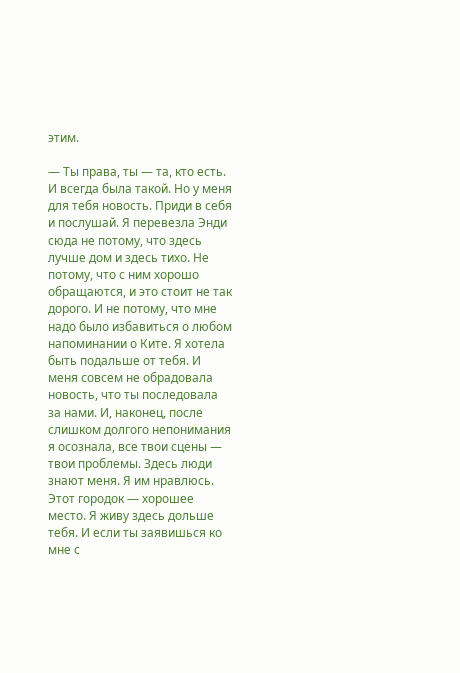этим.

— Ты права, ты — та, кто есть. И всегда была такой. Но у меня для тебя новость. Приди в себя и послушай. Я перевезла Энди сюда не потому, что здесь лучше дом и здесь тихо. Не потому, что с ним хорошо обращаются, и это стоит не так дорого. И не потому, что мне надо было избавиться о любом напоминании о Ките. Я хотела быть подальше от тебя. И меня совсем не обрадовала новость, что ты последовала за нами. И, наконец, после слишком долгого непонимания я осознала, все твои сцены — твои проблемы. Здесь люди знают меня. Я им нравлюсь. Этот городок — хорошее место. Я живу здесь дольше тебя. И если ты заявишься ко мне с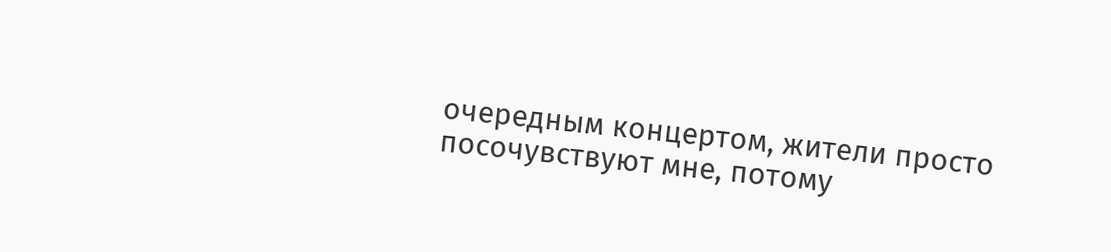очередным концертом, жители просто посочувствуют мне, потому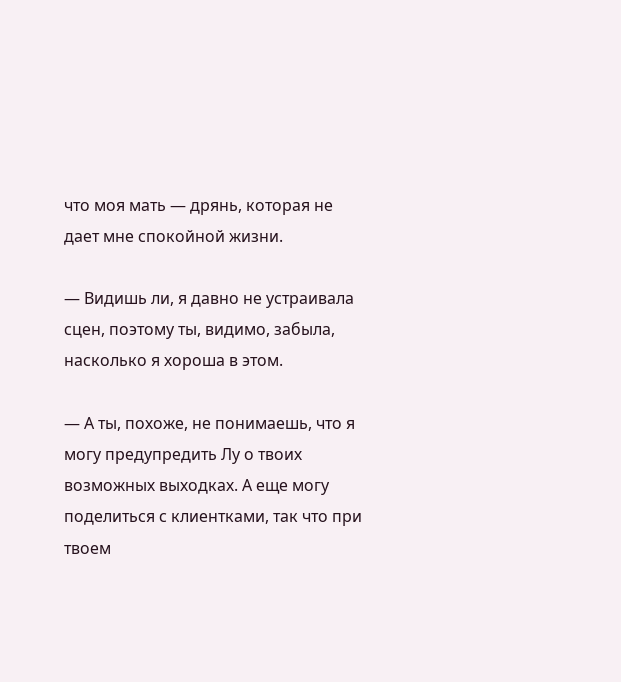что моя мать — дрянь, которая не дает мне спокойной жизни.

— Видишь ли, я давно не устраивала сцен, поэтому ты, видимо, забыла, насколько я хороша в этом.

— А ты, похоже, не понимаешь, что я могу предупредить Лу о твоих возможных выходках. А еще могу поделиться с клиентками, так что при твоем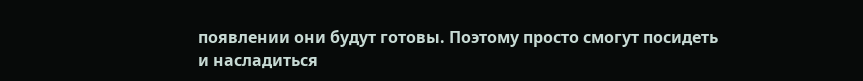появлении они будут готовы. Поэтому просто смогут посидеть и насладиться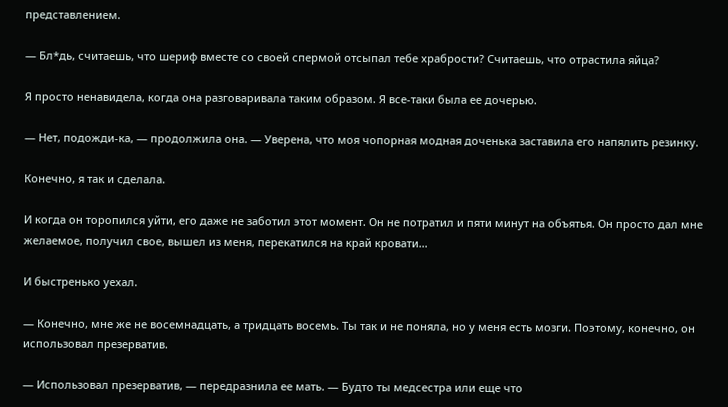представлением.

— Бл*дь, считаешь, что шериф вместе со своей спермой отсыпал тебе храбрости? Считаешь, что отрастила яйца?

Я просто ненавидела, когда она разговаривала таким образом. Я все-таки была ее дочерью.

— Нет, подожди-ка, — продолжила она. — Уверена, что моя чопорная модная доченька заставила его напялить резинку.

Конечно, я так и сделала.

И когда он торопился уйти, его даже не заботил этот момент. Он не потратил и пяти минут на объятья. Он просто дал мне желаемое, получил свое, вышел из меня, перекатился на край кровати…

И быстренько уехал.

— Конечно, мне же не восемнадцать, а тридцать восемь. Ты так и не поняла, но у меня есть мозги. Поэтому, конечно, он использовал презерватив.

— Использовал презерватив, — передразнила ее мать. — Будто ты медсестра или еще что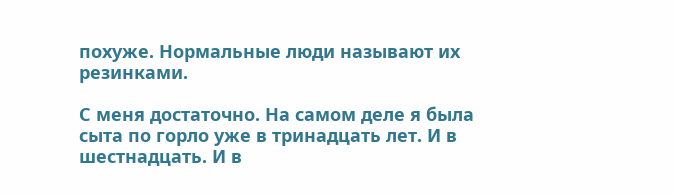похуже. Нормальные люди называют их резинками.

С меня достаточно. На самом деле я была сыта по горло уже в тринадцать лет. И в шестнадцать. И в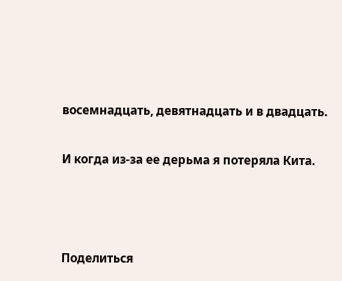восемнадцать, девятнадцать и в двадцать.

И когда из-за ее дерьма я потеряла Кита.



Поделиться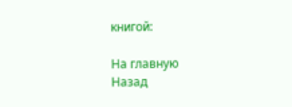книгой:

На главную
Назад